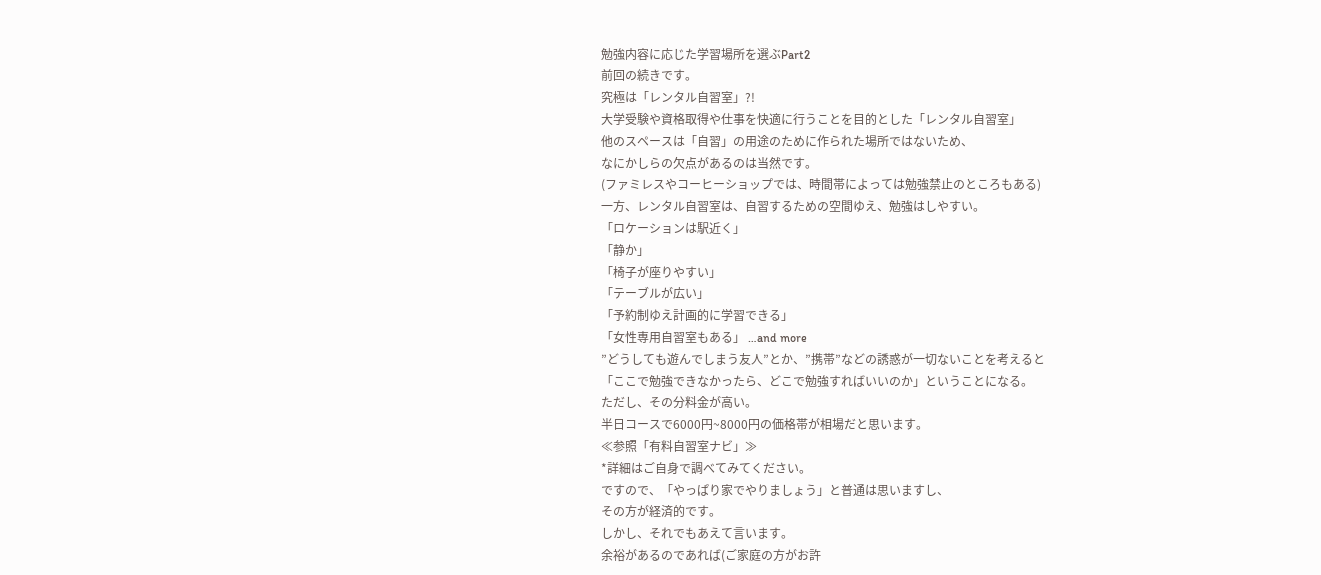勉強内容に応じた学習場所を選ぶPart2
前回の続きです。
究極は「レンタル自習室」?!
大学受験や資格取得や仕事を快適に行うことを目的とした「レンタル自習室」
他のスペースは「自習」の用途のために作られた場所ではないため、
なにかしらの欠点があるのは当然です。
(ファミレスやコーヒーショップでは、時間帯によっては勉強禁止のところもある)
一方、レンタル自習室は、自習するための空間ゆえ、勉強はしやすい。
「ロケーションは駅近く」
「静か」
「椅子が座りやすい」
「テーブルが広い」
「予約制ゆえ計画的に学習できる」
「女性専用自習室もある」 …and more
”どうしても遊んでしまう友人”とか、”携帯”などの誘惑が一切ないことを考えると
「ここで勉強できなかったら、どこで勉強すればいいのか」ということになる。
ただし、その分料金が高い。
半日コースで6000円~8000円の価格帯が相場だと思います。
≪参照「有料自習室ナビ」≫
*詳細はご自身で調べてみてください。
ですので、「やっぱり家でやりましょう」と普通は思いますし、
その方が経済的です。
しかし、それでもあえて言います。
余裕があるのであれば(ご家庭の方がお許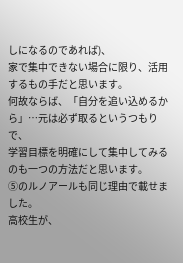しになるのであれば)、
家で集中できない場合に限り、活用するもの手だと思います。
何故ならば、「自分を追い込めるから」…元は必ず取るというつもりで、
学習目標を明確にして集中してみるのも一つの方法だと思います。
⑤のルノアールも同じ理由で載せました。
高校生が、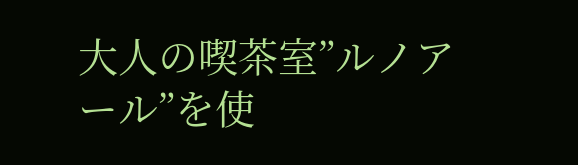大人の喫茶室”ルノアール”を使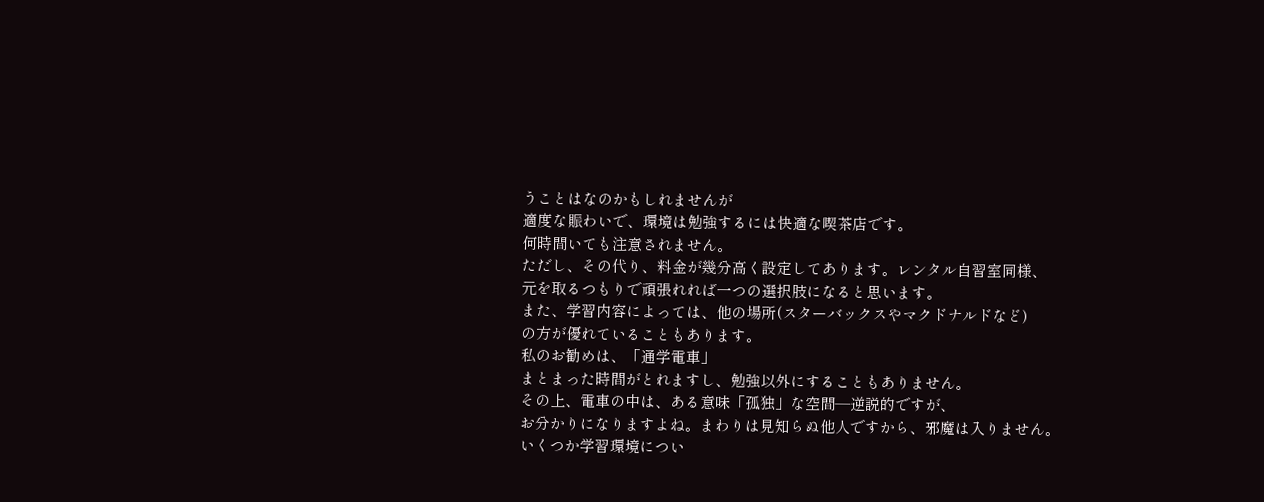うことはなのかもしれませんが
適度な賑わいで、環境は勉強するには快適な喫茶店です。
何時間いても注意されません。
ただし、その代り、料金が幾分高く設定してあります。レンタル自習室同様、
元を取るつもりで頑張れれば一つの選択肢になると思います。
また、学習内容によっては、他の場所(スターバックスやマクドナルドなど)
の方が優れていることもあります。
私のお勧めは、「通学電車」
まとまった時間がとれますし、勉強以外にすることもありません。
その上、電車の中は、ある意味「孤独」な空間―逆説的ですが、
お分かりになりますよね。まわりは見知らぬ他人ですから、邪魔は入りません。
いくつか学習環境につい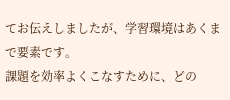てお伝えしましたが、学習環境はあくまで要素です。
課題を効率よくこなすために、どの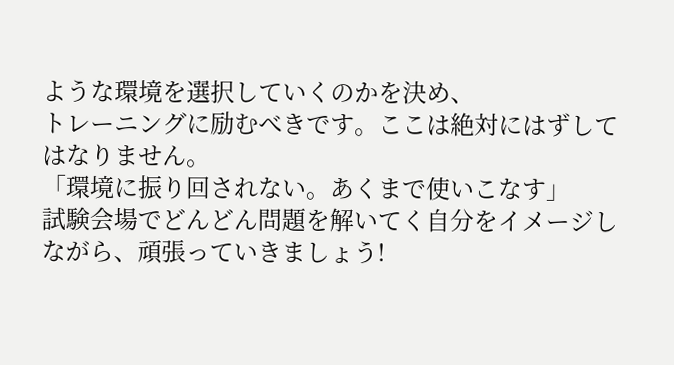ような環境を選択していくのかを決め、
トレーニングに励むべきです。ここは絶対にはずしてはなりません。
「環境に振り回されない。あくまで使いこなす」
試験会場でどんどん問題を解いてく自分をイメージしながら、頑張っていきましょう!